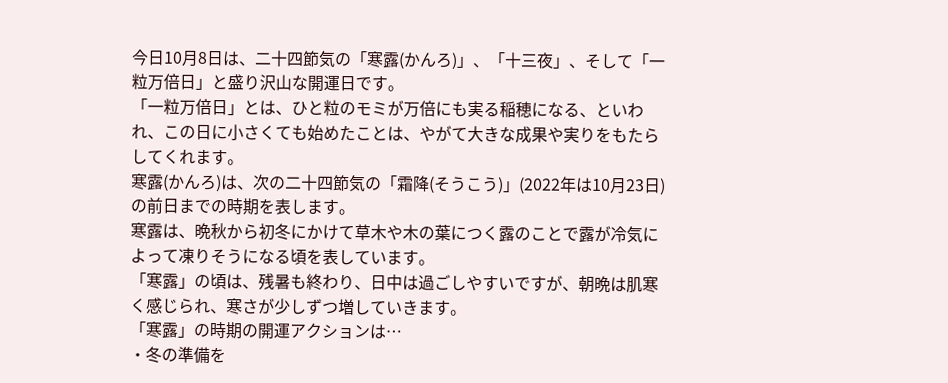今日10月8日は、二十四節気の「寒露(かんろ)」、「十三夜」、そして「一粒万倍日」と盛り沢山な開運日です。
「一粒万倍日」とは、ひと粒のモミが万倍にも実る稲穂になる、といわれ、この日に小さくても始めたことは、やがて大きな成果や実りをもたらしてくれます。
寒露(かんろ)は、次の二十四節気の「霜降(そうこう)」(2022年は10月23日)の前日までの時期を表します。
寒露は、晩秋から初冬にかけて草木や木の葉につく露のことで露が冷気によって凍りそうになる頃を表しています。
「寒露」の頃は、残暑も終わり、日中は過ごしやすいですが、朝晩は肌寒く感じられ、寒さが少しずつ増していきます。
「寒露」の時期の開運アクションは…
・冬の準備を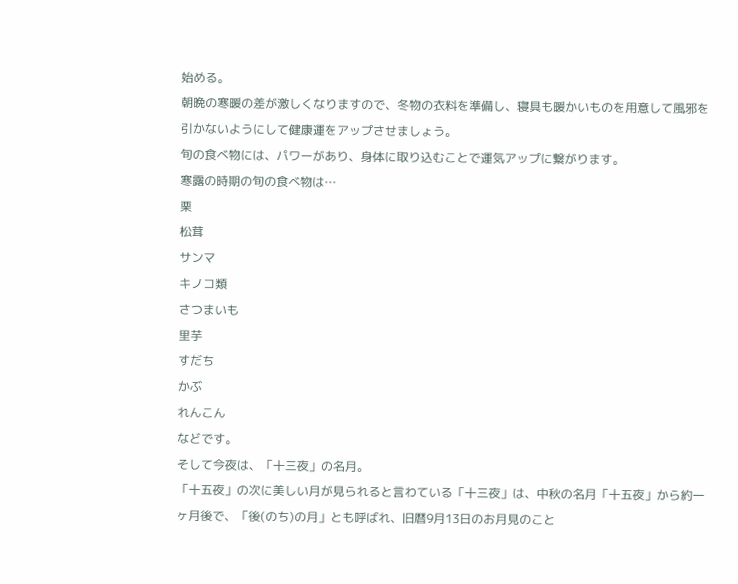始める。
朝晩の寒暖の差が激しくなりますので、冬物の衣料を準備し、寝具も暖かいものを用意して風邪を引かないようにして健康運をアップさせましょう。
旬の食べ物には、パワーがあり、身体に取り込むことで運気アップに繋がります。
寒露の時期の旬の食べ物は…
栗
松茸
サンマ
キノコ類
さつまいも
里芋
すだち
かぶ
れんこん
などです。
そして今夜は、「十三夜」の名月。
「十五夜」の次に美しい月が見られると言わている「十三夜」は、中秋の名月「十五夜」から約一ヶ月後で、「後(のち)の月」とも呼ばれ、旧暦9月13日のお月見のこと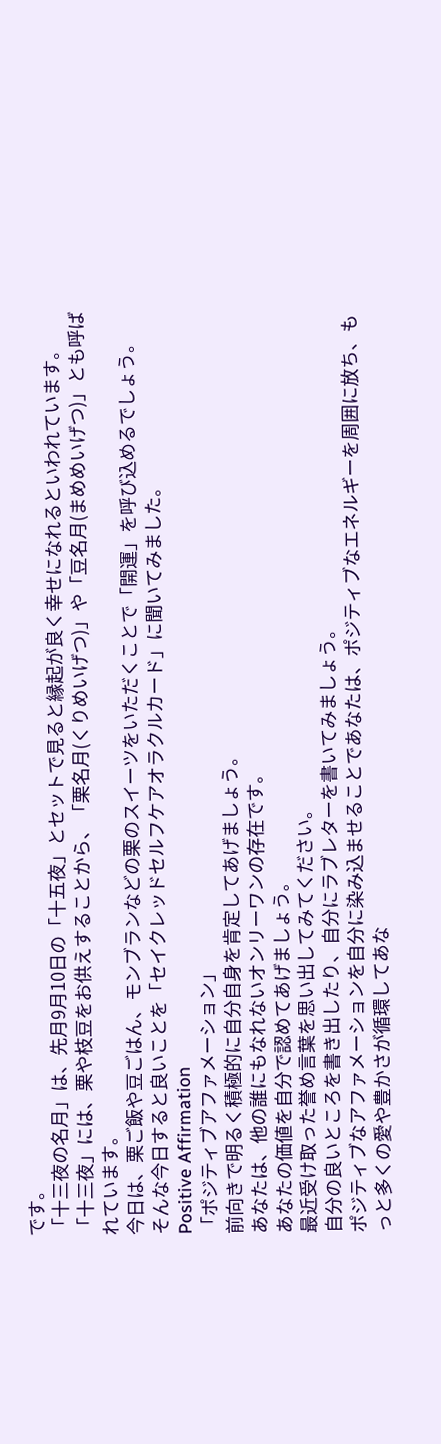です。
「十三夜の名月」は、先月9月10日の「十五夜」とセットで見ると縁起が良く幸せになれるといわれています。
「十三夜」には、栗や枝豆をお供えすることから、「栗名月(くりめいげつ)」や「豆名月(まめめいげつ)」とも呼ばれています。
今日は、栗ご飯や豆ごはん、モンブランなどの栗のスイーツをいただくことで「開運」を呼び込めるでしょう。
そんな今日すると良いことを「セイクレッドセルフケアオラクルカード」に聞いてみました。
Positive Affirmation
「ポジティブアファメーション」
前向きで明るく積極的に自分自身を肯定してあげましょう。
あなたは、他の誰にもなれないオンリーワンの存在です。
あなたの価値を自分で認めてあげましょう。
最近受け取った誉め言葉を思い出してみてください。
自分の良いところを書き出したり、自分にラブレターを書いてみましょう。
ポジティブなアファメーションを自分に染み込ませることであなたは、ポジティブなエネルギーを周囲に放ち、もっと多くの愛や豊かさが循環してあな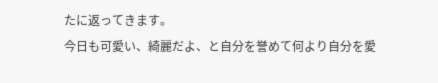たに返ってきます。
今日も可愛い、綺麗だよ、と自分を誉めて何より自分を愛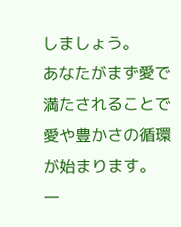しましょう。
あなたがまず愛で満たされることで愛や豊かさの循環が始まります。
一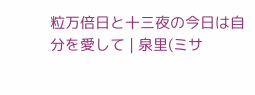粒万倍日と十三夜の今日は自分を愛して | 泉里(ミサ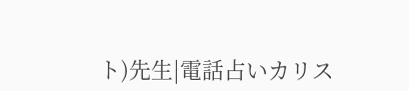ト)先生|電話占いカリス